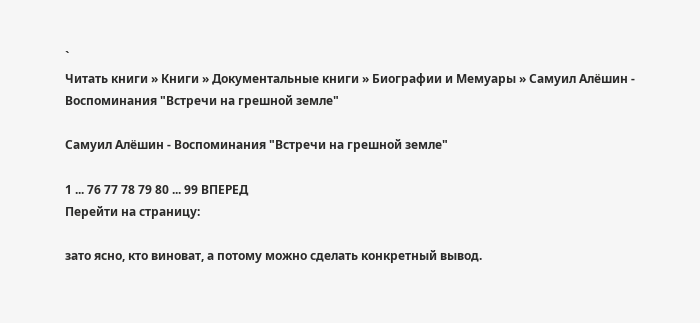`
Читать книги » Книги » Документальные книги » Биографии и Мемуары » Самуил Алёшин - Воспоминания "Встречи на грешной земле"

Самуил Алёшин - Воспоминания "Встречи на грешной земле"

1 ... 76 77 78 79 80 ... 99 ВПЕРЕД
Перейти на страницу:

зато ясно, кто виноват, а потому можно сделать конкретный вывод.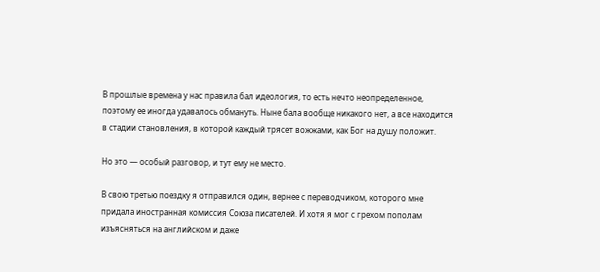В прошлые времена у нас правила бал идеология, то есть нечто неопределенное, поэтому ее иногда удавалось обмануть. Ныне бала вообще никакого нет, а все находится в стадии становления, в которой каждый трясет вожжами, как Бог на душу положит.

Но это — особый разговор, и тут ему не место.

В свою третью поездку я отправился один, вернее с переводчиком, которого мне придала иностранная комиссия Союза писателей. И хотя я мог с грехом пополам изъясняться на английском и даже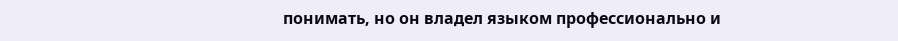понимать, но он владел языком профессионально и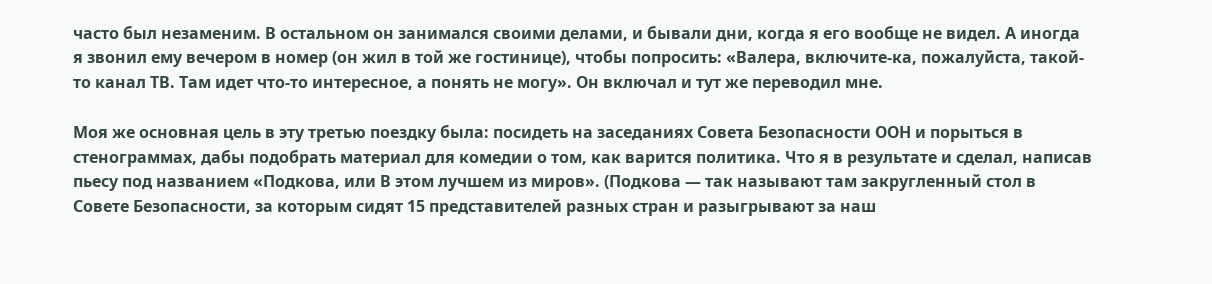часто был незаменим. В остальном он занимался своими делами, и бывали дни, когда я его вообще не видел. А иногда я звонил ему вечером в номер (он жил в той же гостинице), чтобы попросить: «Валера, включите-ка, пожалуйста, такой-то канал ТВ. Там идет что-то интересное, а понять не могу». Он включал и тут же переводил мне.

Моя же основная цель в эту третью поездку была: посидеть на заседаниях Совета Безопасности ООН и порыться в стенограммах, дабы подобрать материал для комедии о том, как варится политика. Что я в результате и сделал, написав пьесу под названием «Подкова, или В этом лучшем из миров». (Подкова — так называют там закругленный стол в Совете Безопасности, за которым сидят 15 представителей разных стран и разыгрывают за наш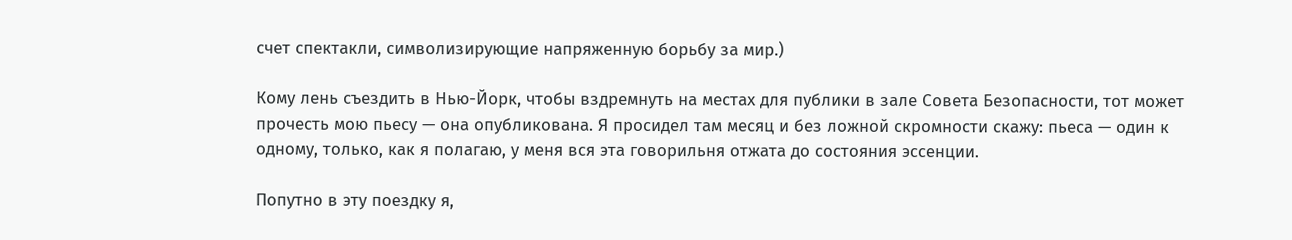счет спектакли, символизирующие напряженную борьбу за мир.)

Кому лень съездить в Нью-Йорк, чтобы вздремнуть на местах для публики в зале Совета Безопасности, тот может прочесть мою пьесу — она опубликована. Я просидел там месяц и без ложной скромности скажу: пьеса — один к одному, только, как я полагаю, у меня вся эта говорильня отжата до состояния эссенции.

Попутно в эту поездку я,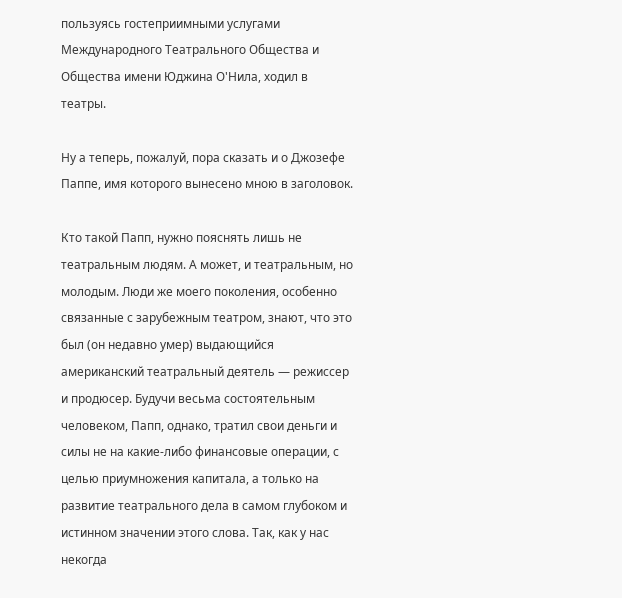пользуясь гостеприимными услугами Международного Театрального Общества и Общества имени Юджина О'Нила, ходил в театры.

Ну а теперь, пожалуй, пора сказать и о Джозефе Паппе, имя которого вынесено мною в заголовок.

Кто такой Папп, нужно пояснять лишь не театральным людям. А может, и театральным, но молодым. Люди же моего поколения, особенно связанные с зарубежным театром, знают, что это был (он недавно умер) выдающийся американский театральный деятель — режиссер и продюсер. Будучи весьма состоятельным человеком, Папп, однако, тратил свои деньги и силы не на какие-либо финансовые операции, с целью приумножения капитала, а только на развитие театрального дела в самом глубоком и истинном значении этого слова. Так, как у нас некогда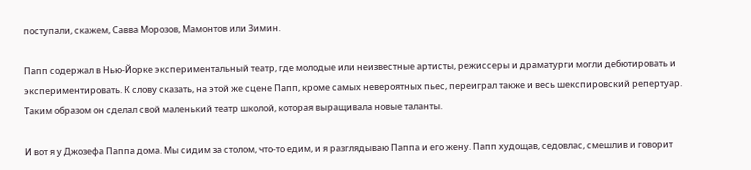поступали, скажем, Савва Морозов, Мамонтов или Зимин.

Папп содержал в Нью-Йорке экспериментальный театр, где молодые или неизвестные артисты, режиссеры и драматурги могли дебютировать и экспериментировать. К слову сказать, на этой же сцене Папп, кроме самых невероятных пьес, переиграл также и весь шекспировский репертуар. Таким образом он сделал свой маленький театр школой, которая выращивала новые таланты.

И вот я у Джозефа Паппа дома. Мы сидим за столом, что-то едим, и я разглядываю Паппа и его жену. Папп худощав, седовлас, смешлив и говорит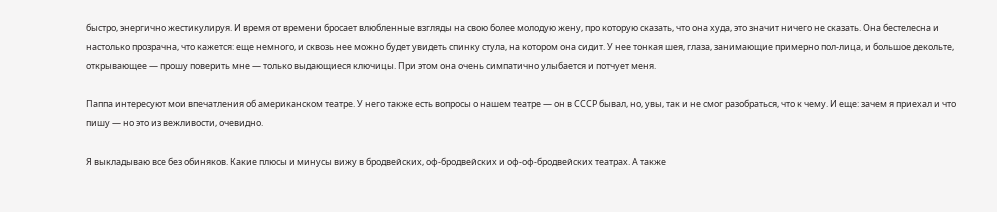быстро, энергично жестикулируя. И время от времени бросает влюбленные взгляды на свою более молодую жену, про которую сказать, что она худа, это значит ничего не сказать. Она бестелесна и настолько прозрачна, что кажется: еще немного, и сквозь нее можно будет увидеть спинку стула, на котором она сидит. У нее тонкая шея, глаза, занимающие примерно пол-лица, и большое декольте, открывающее — прошу поверить мне — только выдающиеся ключицы. При этом она очень симпатично улыбается и потчует меня.

Паппа интересуют мои впечатления об американском театре. У него также есть вопросы о нашем театре — он в СССР бывал, но, увы, так и не смог разобраться, что к чему. И еще: зачем я приехал и что пишу — но это из вежливости, очевидно.

Я выкладываю все без обиняков. Какие плюсы и минусы вижу в бродвейских, оф-бродвейских и оф-оф-бродвейских театрах. А также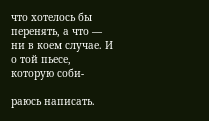что хотелось бы перенять, а что — ни в коем случае. И о той пьесе, которую соби-

раюсь написать.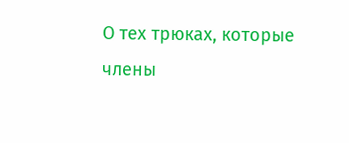О тех трюках, которые члены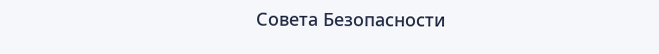Совета Безопасности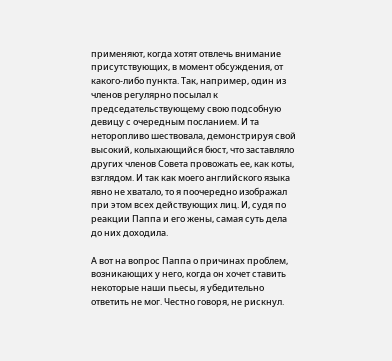применяют, когда хотят отвлечь внимание присутствующих, в момент обсуждения, от какого-либо пункта. Так, например, один из членов регулярно посылал к председательствующему свою подсобную девицу с очередным посланием. И та неторопливо шествовала, демонстрируя свой высокий, колыхающийся бюст, что заставляло других членов Совета провожать ее, как коты, взглядом. И так как моего английского языка явно не хватало, то я поочередно изображал при этом всех действующих лиц. И, судя по реакции Паппа и его жены, самая суть дела до них доходила.

А вот на вопрос Паппа о причинах проблем, возникающих у него, когда он хочет ставить некоторые наши пьесы, я убедительно ответить не мог. Честно говоря, не рискнул.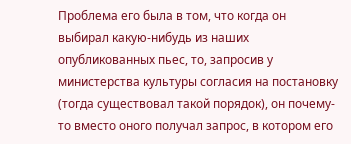Проблема его была в том, что когда он выбирал какую-нибудь из наших опубликованных пьес, то, запросив у министерства культуры согласия на постановку (тогда существовал такой порядок), он почему-то вместо оного получал запрос, в котором его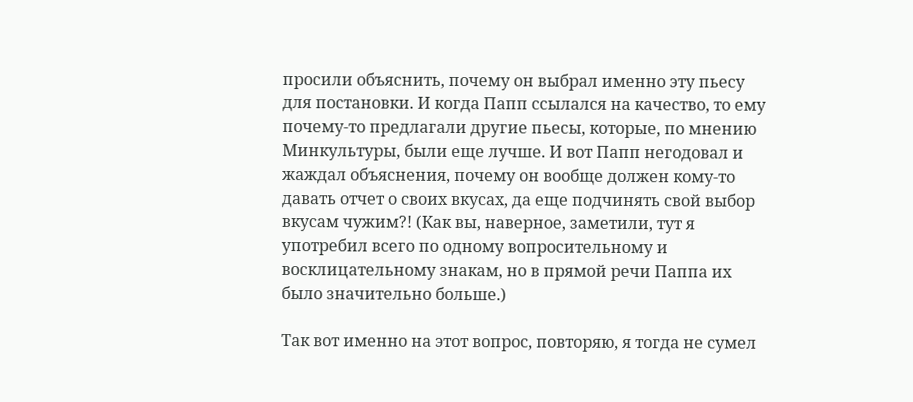просили объяснить, почему он выбрал именно эту пьесу для постановки. И когда Папп ссылался на качество, то ему почему-то предлагали другие пьесы, которые, по мнению Минкультуры, были еще лучше. И вот Папп негодовал и жаждал объяснения, почему он вообще должен кому-то давать отчет о своих вкусах, да еще подчинять свой выбор вкусам чужим?! (Как вы, наверное, заметили, тут я употребил всего по одному вопросительному и восклицательному знакам, но в прямой речи Паппа их было значительно больше.)

Так вот именно на этот вопрос, повторяю, я тогда не сумел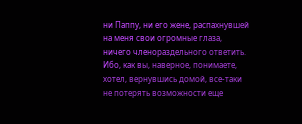ни Паппу, ни его жене, распахнувшей на меня свои огромные глаза, ничего членораздельного ответить. Ибо, как вы, наверное, понимаете, хотел, вернувшись домой, все-таки не потерять возможности еще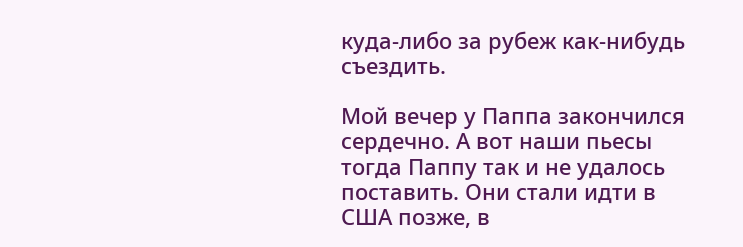куда-либо за рубеж как-нибудь съездить.

Мой вечер у Паппа закончился сердечно. А вот наши пьесы тогда Паппу так и не удалось поставить. Они стали идти в США позже, в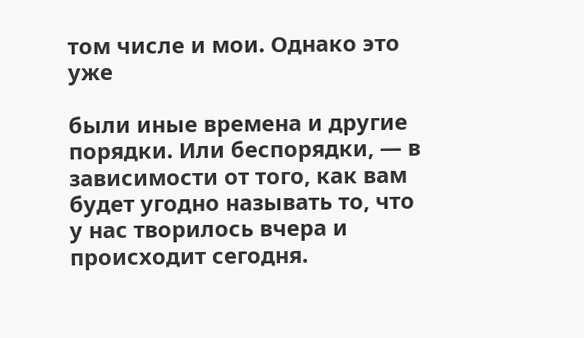том числе и мои. Однако это уже

были иные времена и другие порядки. Или беспорядки, — в зависимости от того, как вам будет угодно называть то, что у нас творилось вчера и происходит сегодня.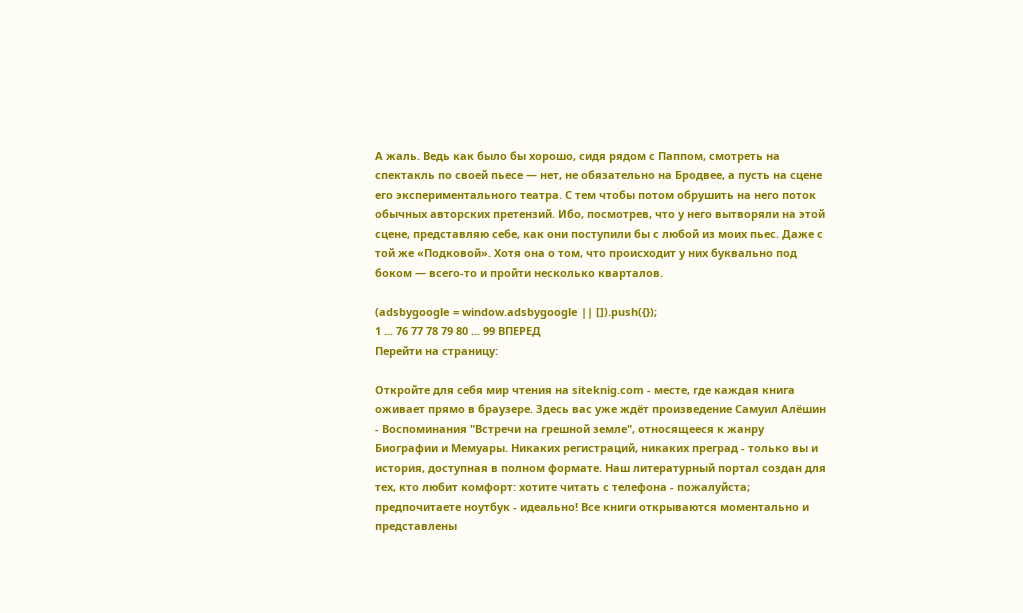А жаль. Ведь как было бы хорошо, сидя рядом с Паппом, смотреть на спектакль по своей пьесе — нет, не обязательно на Бродвее, а пусть на сцене его экспериментального театра. С тем чтобы потом обрушить на него поток обычных авторских претензий. Ибо, посмотрев, что у него вытворяли на этой сцене, представляю себе, как они поступили бы с любой из моих пьес. Даже с той же «Подковой». Хотя она о том, что происходит у них буквально под боком — всего-то и пройти несколько кварталов.

(adsbygoogle = window.adsbygoogle || []).push({});
1 ... 76 77 78 79 80 ... 99 ВПЕРЕД
Перейти на страницу:

Откройте для себя мир чтения на siteknig.com - месте, где каждая книга оживает прямо в браузере. Здесь вас уже ждёт произведение Самуил Алёшин - Воспоминания "Встречи на грешной земле", относящееся к жанру Биографии и Мемуары. Никаких регистраций, никаких преград - только вы и история, доступная в полном формате. Наш литературный портал создан для тех, кто любит комфорт: хотите читать с телефона - пожалуйста; предпочитаете ноутбук - идеально! Все книги открываются моментально и представлены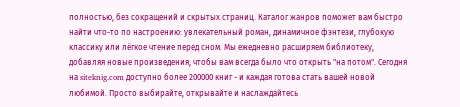полностью, без сокращений и скрытых страниц. Каталог жанров поможет вам быстро найти что-то по настроению: увлекательный роман, динамичное фэнтези, глубокую классику или лёгкое чтение перед сном. Мы ежедневно расширяем библиотеку, добавляя новые произведения, чтобы вам всегда было что открыть "на потом". Сегодня на siteknig.com доступно более 200000 книг - и каждая готова стать вашей новой любимой. Просто выбирайте, открывайте и наслаждайтесь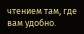чтением там, где вам удобно.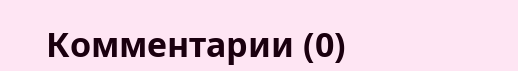Комментарии (0)